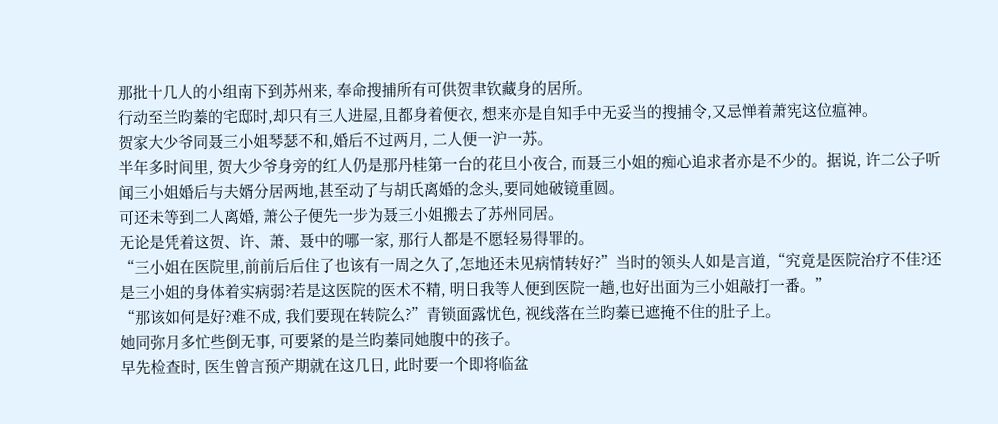那批十几人的小组南下到苏州来, 奉命搜捕所有可供贺聿钦藏身的居所。
行动至兰昀蓁的宅邸时,却只有三人进屋,且都身着便衣, 想来亦是自知手中无妥当的搜捕令,又忌惮着萧宪这位瘟神。
贺家大少爷同聂三小姐琴瑟不和,婚后不过两月, 二人便一沪一苏。
半年多时间里, 贺大少爷身旁的红人仍是那丹桂第一台的花旦小夜合, 而聂三小姐的痴心追求者亦是不少的。据说, 许二公子听闻三小姐婚后与夫婿分居两地,甚至动了与胡氏离婚的念头,要同她破镜重圆。
可还未等到二人离婚, 萧公子便先一步为聂三小姐搬去了苏州同居。
无论是凭着这贺、许、萧、聂中的哪一家, 那行人都是不愿轻易得罪的。
“三小姐在医院里,前前后后住了也该有一周之久了,怎地还未见病情转好?”当时的领头人如是言道,“究竟是医院治疗不佳?还是三小姐的身体着实病弱?若是这医院的医术不精, 明日我等人便到医院一趟,也好出面为三小姐敲打一番。”
“那该如何是好?难不成, 我们要现在转院么?”青锁面露忧色, 视线落在兰昀蓁已遮掩不住的肚子上。
她同弥月多忙些倒无事, 可要紧的是兰昀蓁同她腹中的孩子。
早先检查时, 医生曾言预产期就在这几日, 此时要一个即将临盆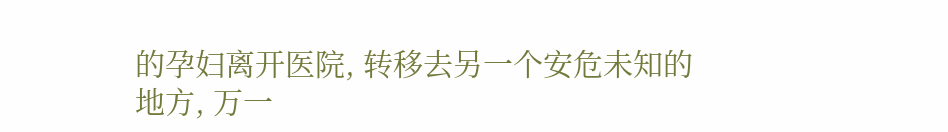的孕妇离开医院, 转移去另一个安危未知的地方, 万一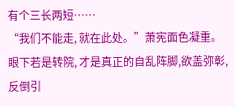有个三长两短……
“我们不能走, 就在此处。”萧宪面色凝重。
眼下若是转院, 才是真正的自乱阵脚,欲盖弥彰,反倒引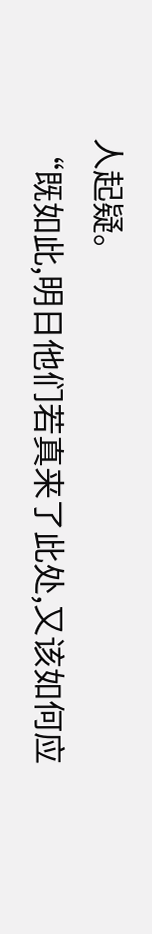人起疑。
“既如此,明日他们若真来了此处,又该如何应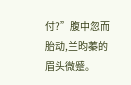付?”腹中忽而胎动,兰昀蓁的眉头微蹙。